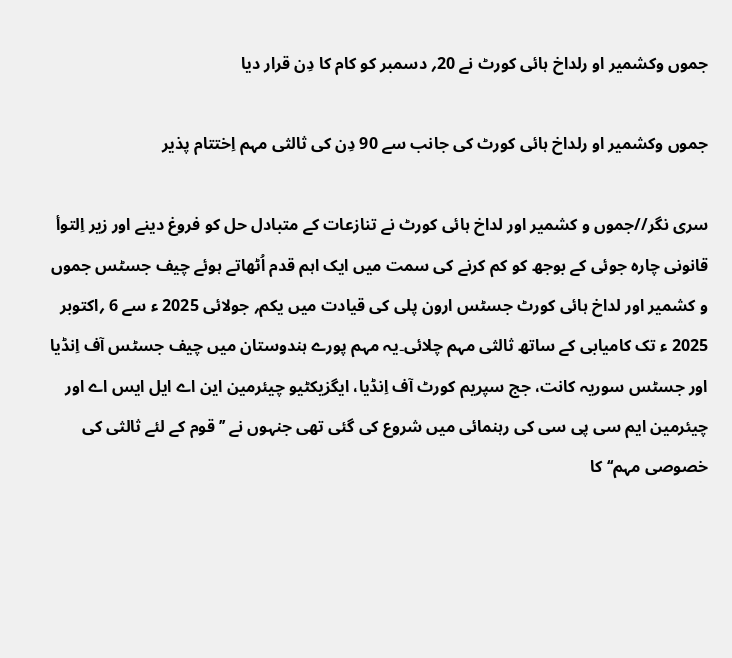جموں وکشمیر او رلداخ ہائی کورٹ نے 20؍ دسمبر کو کام کا دِن قرار دیا

جموں وکشمیر او رلداخ ہائی کورٹ کی جانب سے 90 دِن کی ثالثی مہم اِختتام پذیر

سری نگر//جموں و کشمیر اور لداخ ہائی کورٹ نے تنازعات کے متبادل حل کو فروغ دینے اور زیر اِلتوأ قانونی چارہ جوئی کے بوجھ کو کم کرنے کی سمت میں ایک اہم قدم اُٹھاتے ہوئے چیف جسٹس جموں و کشمیر اور لداخ ہائی کورٹ جسٹس ارون پلی کی قیادت میں یکم؍ جولائی 2025 ء سے 6 ؍اکتوبر 2025 ء تک کامیابی کے ساتھ ثالثی مہم چلائی۔یہ مہم پورے ہندوستان میں چیف جسٹس آف اِنڈیا اور جسٹس سوریہ کانت، جج سپریم کورٹ آف اِنڈیا، ایگزیکٹیو چیئرمین این اے ایل ایس اے اور چیئرمین ایم سی پی سی کی رہنمائی میں شروع کی گئی تھی جنہوں نے ’’ قوم کے لئے ثالثی کی خصوصی مہم‘‘ کا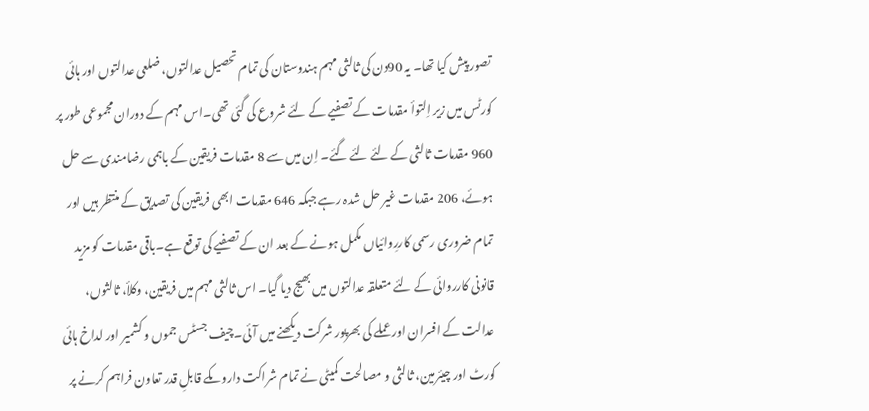تصور پیش کیا تھا۔ یہ 90دن کی ثالثی مہم ہندوستان کی تمام تحصیل عدالتوں، ضلعی عدالتوں اور ہائی کورٹس میں زیر اِلتوأ مقدمات کے تصفیے کے لئے شروع کی گئی تھی۔اس مہم کے دوران مجموعی طور پر 960 مقدمات ثالثی کے لئے لئے گئے۔ اِن میں سے 8 مقدمات فریقین کے باہمی رضامندی سے حل ہوئے، 206 مقدمات غیر حل شدہ رہے جبکہ 646 مقدمات ابھی فریقین کی تصدیق کے منتظر ہیں اور تمام ضروری رسمی کاررِوائیاں مکمل ہونے کے بعد ان کے تصفیے کی توقع ہے۔باقی مقدمات کو مزید قانونی کارروائی کے لئے متعلقہ عدالتوں میں بھیج دیا گیا۔ اس ثالثی مہم میں فریقین، وکلأ، ثالثوں، عدالت کے افسران اور عملے کی بھرپور شرکت دیکھنے میں آئی۔چیف جسٹس جموں و کشمیر اور لداخ ہائی کورٹ اور چیئرمین، ثالثی و مصالحت کمیٹی نے تمام شراکت داروںکے قابلِ قدر تعاون فراہم کرنے پر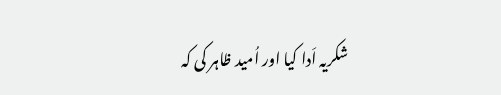شکریہ اَدا کیا اور اُمید ظاہر کی کہ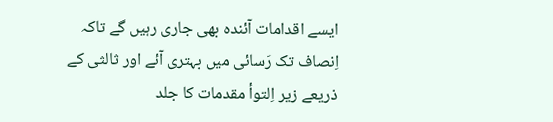ایسے اقدامات آئندہ بھی جاری رہیں گے تاکہ اِنصاف تک رَسائی میں بہتری آئے اور ثالثی کے ذریعے زیر اِلتوأ مقدمات کا جلد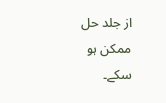از جلد حل ممکن ہو سکے۔